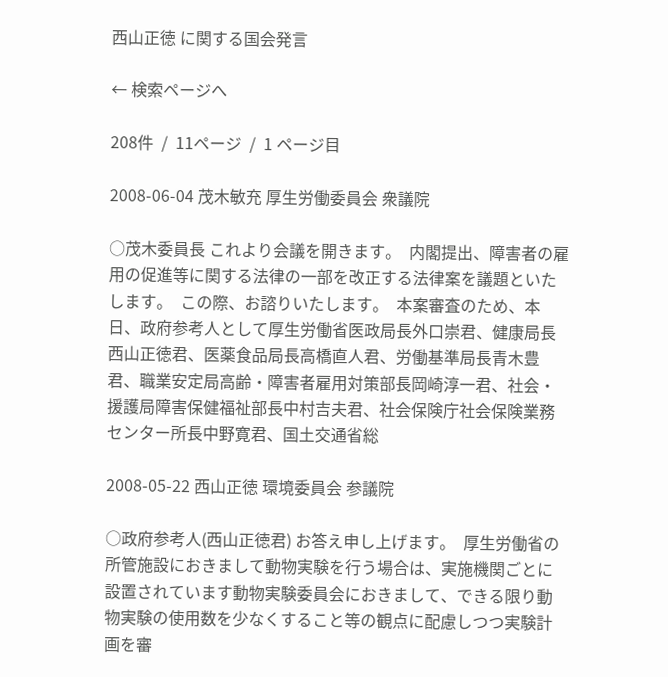西山正徳 に関する国会発言

← 検索ページへ

208件  /  11ページ  /  1 ページ目

2008-06-04 茂木敏充 厚生労働委員会 衆議院

○茂木委員長 これより会議を開きます。  内閣提出、障害者の雇用の促進等に関する法律の一部を改正する法律案を議題といたします。  この際、お諮りいたします。  本案審査のため、本日、政府参考人として厚生労働省医政局長外口崇君、健康局長西山正徳君、医薬食品局長高橋直人君、労働基準局長青木豊君、職業安定局高齢・障害者雇用対策部長岡崎淳一君、社会・援護局障害保健福祉部長中村吉夫君、社会保険庁社会保険業務センター所長中野寛君、国土交通省総

2008-05-22 西山正徳 環境委員会 参議院

○政府参考人(西山正徳君) お答え申し上げます。  厚生労働省の所管施設におきまして動物実験を行う場合は、実施機関ごとに設置されています動物実験委員会におきまして、できる限り動物実験の使用数を少なくすること等の観点に配慮しつつ実験計画を審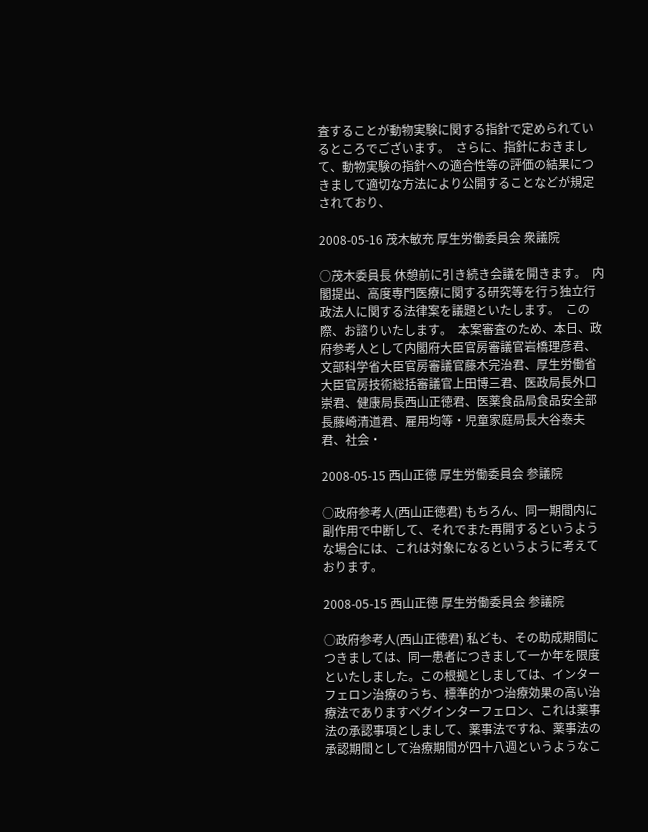査することが動物実験に関する指針で定められているところでございます。  さらに、指針におきまして、動物実験の指針への適合性等の評価の結果につきまして適切な方法により公開することなどが規定されており、

2008-05-16 茂木敏充 厚生労働委員会 衆議院

○茂木委員長 休憩前に引き続き会議を開きます。  内閣提出、高度専門医療に関する研究等を行う独立行政法人に関する法律案を議題といたします。  この際、お諮りいたします。  本案審査のため、本日、政府参考人として内閣府大臣官房審議官岩橋理彦君、文部科学省大臣官房審議官藤木完治君、厚生労働省大臣官房技術総括審議官上田博三君、医政局長外口崇君、健康局長西山正徳君、医薬食品局食品安全部長藤崎清道君、雇用均等・児童家庭局長大谷泰夫君、社会・

2008-05-15 西山正徳 厚生労働委員会 参議院

○政府参考人(西山正徳君) もちろん、同一期間内に副作用で中断して、それでまた再開するというような場合には、これは対象になるというように考えております。

2008-05-15 西山正徳 厚生労働委員会 参議院

○政府参考人(西山正徳君) 私ども、その助成期間につきましては、同一患者につきまして一か年を限度といたしました。この根拠としましては、インターフェロン治療のうち、標準的かつ治療効果の高い治療法でありますペグインターフェロン、これは薬事法の承認事項としまして、薬事法ですね、薬事法の承認期間として治療期間が四十八週というようなこ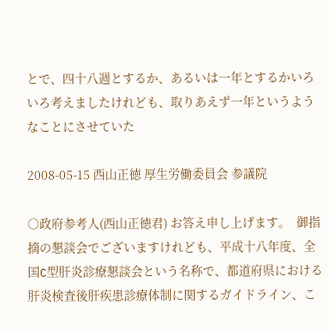とで、四十八週とするか、あるいは一年とするかいろいろ考えましたけれども、取りあえず一年というようなことにさせていた

2008-05-15 西山正徳 厚生労働委員会 参議院

○政府参考人(西山正徳君) お答え申し上げます。  御指摘の懇談会でございますけれども、平成十八年度、全国C型肝炎診療懇談会という名称で、都道府県における肝炎検査後肝疾患診療体制に関するガイドライン、こ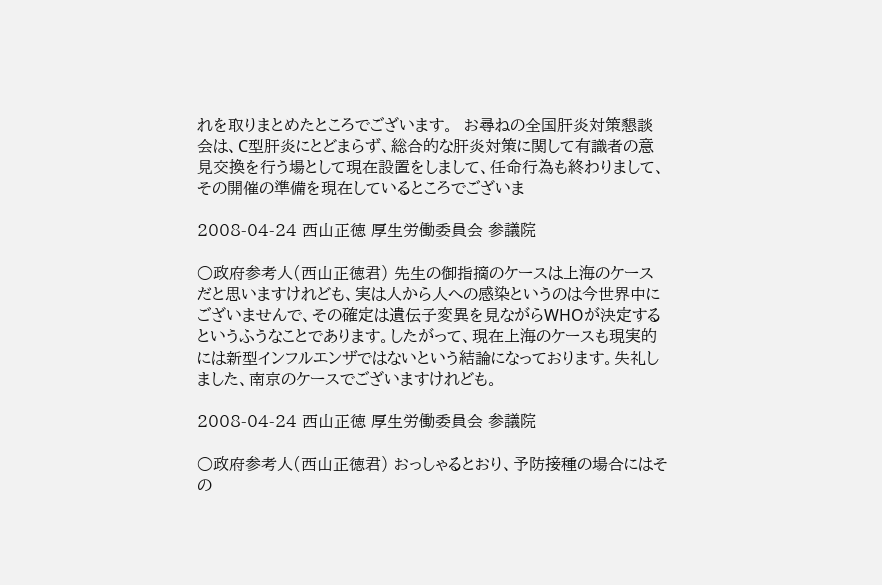れを取りまとめたところでございます。  お尋ねの全国肝炎対策懇談会は、C型肝炎にとどまらず、総合的な肝炎対策に関して有識者の意見交換を行う場として現在設置をしまして、任命行為も終わりまして、その開催の準備を現在しているところでございま

2008-04-24 西山正徳 厚生労働委員会 参議院

○政府参考人(西山正徳君) 先生の御指摘のケースは上海のケースだと思いますけれども、実は人から人への感染というのは今世界中にございませんで、その確定は遺伝子変異を見ながらWHOが決定するというふうなことであります。したがって、現在上海のケースも現実的には新型インフルエンザではないという結論になっております。失礼しました、南京のケースでございますけれども。

2008-04-24 西山正徳 厚生労働委員会 参議院

○政府参考人(西山正徳君) おっしゃるとおり、予防接種の場合にはその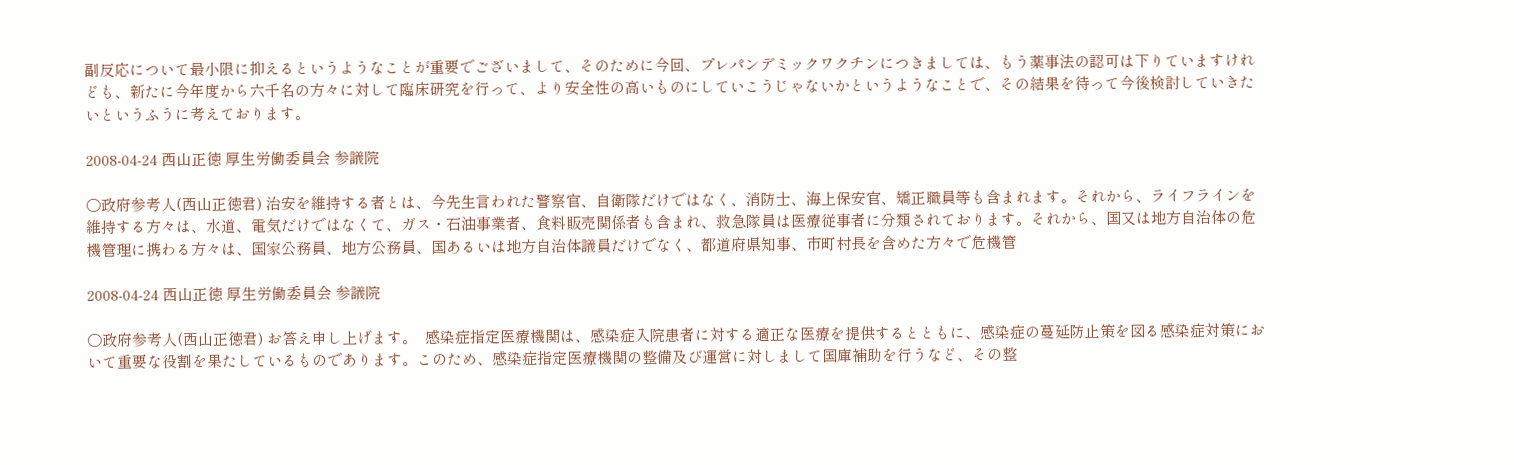副反応について最小限に抑えるというようなことが重要でございまして、そのために今回、プレパンデミックワクチンにつきましては、もう薬事法の認可は下りていますけれども、新たに今年度から六千名の方々に対して臨床研究を行って、より安全性の高いものにしていこうじゃないかというようなことで、その結果を待って今後検討していきたいというふうに考えております。

2008-04-24 西山正徳 厚生労働委員会 参議院

○政府参考人(西山正徳君) 治安を維持する者とは、今先生言われた警察官、自衛隊だけではなく、消防士、海上保安官、矯正職員等も含まれます。それから、ライフラインを維持する方々は、水道、電気だけではなくて、ガス・石油事業者、食料販売関係者も含まれ、救急隊員は医療従事者に分類されております。それから、国又は地方自治体の危機管理に携わる方々は、国家公務員、地方公務員、国あるいは地方自治体議員だけでなく、都道府県知事、市町村長を含めた方々で危機管

2008-04-24 西山正徳 厚生労働委員会 参議院

○政府参考人(西山正徳君) お答え申し上げます。  感染症指定医療機関は、感染症入院患者に対する適正な医療を提供するとともに、感染症の蔓延防止策を図る感染症対策において重要な役割を果たしているものであります。このため、感染症指定医療機関の整備及び運営に対しまして国庫補助を行うなど、その整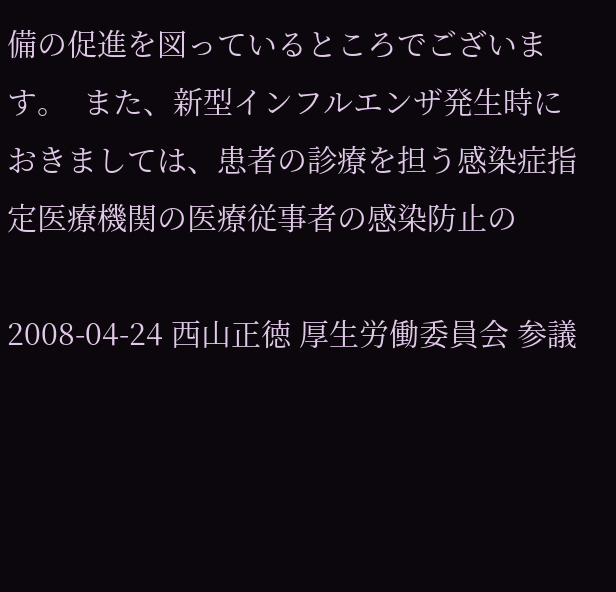備の促進を図っているところでございます。  また、新型インフルエンザ発生時におきましては、患者の診療を担う感染症指定医療機関の医療従事者の感染防止の

2008-04-24 西山正徳 厚生労働委員会 参議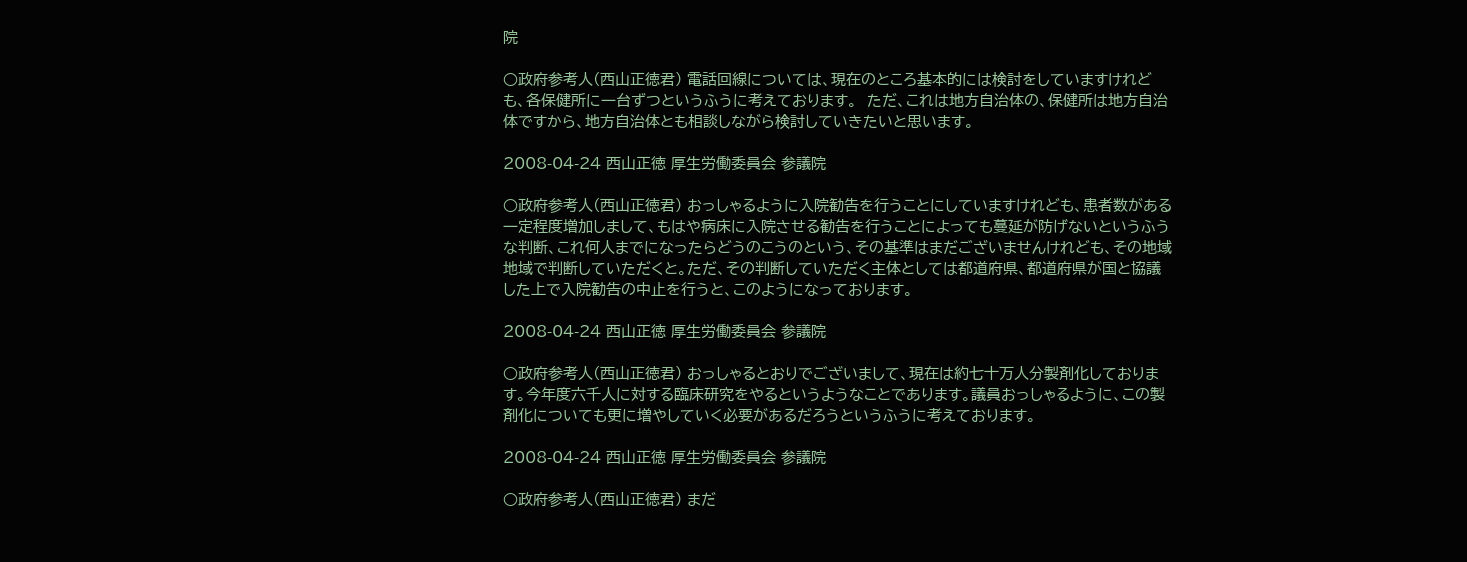院

○政府参考人(西山正徳君) 電話回線については、現在のところ基本的には検討をしていますけれども、各保健所に一台ずつというふうに考えております。  ただ、これは地方自治体の、保健所は地方自治体ですから、地方自治体とも相談しながら検討していきたいと思います。

2008-04-24 西山正徳 厚生労働委員会 参議院

○政府参考人(西山正徳君) おっしゃるように入院勧告を行うことにしていますけれども、患者数がある一定程度増加しまして、もはや病床に入院させる勧告を行うことによっても蔓延が防げないというふうな判断、これ何人までになったらどうのこうのという、その基準はまだございませんけれども、その地域地域で判断していただくと。ただ、その判断していただく主体としては都道府県、都道府県が国と協議した上で入院勧告の中止を行うと、このようになっております。

2008-04-24 西山正徳 厚生労働委員会 参議院

○政府参考人(西山正徳君) おっしゃるとおりでございまして、現在は約七十万人分製剤化しております。今年度六千人に対する臨床研究をやるというようなことであります。議員おっしゃるように、この製剤化についても更に増やしていく必要があるだろうというふうに考えております。

2008-04-24 西山正徳 厚生労働委員会 参議院

○政府参考人(西山正徳君) まだ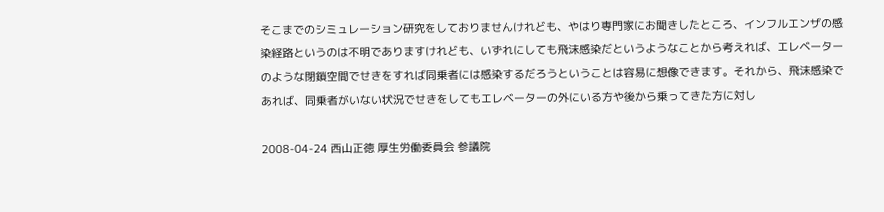そこまでのシミュレーション研究をしておりませんけれども、やはり専門家にお聞きしたところ、インフルエンザの感染経路というのは不明でありますけれども、いずれにしても飛沫感染だというようなことから考えれば、エレベーターのような閉鎖空間でせきをすれば同乗者には感染するだろうということは容易に想像できます。それから、飛沫感染であれば、同乗者がいない状況でせきをしてもエレベーターの外にいる方や後から乗ってきた方に対し

2008-04-24 西山正徳 厚生労働委員会 参議院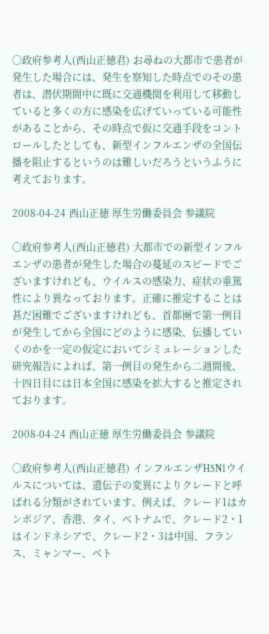○政府参考人(西山正徳君) お尋ねの大都市で患者が発生した場合には、発生を察知した時点でのその患者は、潜伏期間中に既に交通機関を利用して移動していると多くの方に感染を広げていっている可能性があることから、その時点で仮に交通手段をコントロールしたとしても、新型インフルエンザの全国伝播を阻止するというのは難しいだろうというふうに考えております。

2008-04-24 西山正徳 厚生労働委員会 参議院

○政府参考人(西山正徳君) 大都市での新型インフルエンザの患者が発生した場合の蔓延のスピードでございますけれども、ウイルスの感染力、症状の重篤性により異なっております。正確に推定することは甚だ困難でございますけれども、首都圏で第一例目が発生してから全国にどのように感染、伝播していくのかを一定の仮定においてシミュレーションした研究報告によれば、第一例目の発生から二週間後、十四日目には日本全国に感染を拡大すると推定されております。

2008-04-24 西山正徳 厚生労働委員会 参議院

○政府参考人(西山正徳君) インフルエンザH5N1ウイルスについては、遺伝子の変異によりクレードと呼ばれる分類がされています。例えば、クレード1はカンボジア、香港、タイ、ベトナムで、クレード2・1はインドネシアで、クレード2・3は中国、フランス、ミャンマー、ベト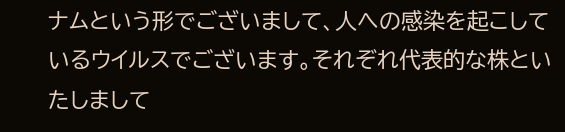ナムという形でございまして、人への感染を起こしているウイルスでございます。それぞれ代表的な株といたしまして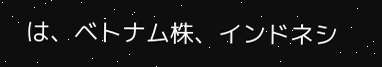は、ベトナム株、インドネシ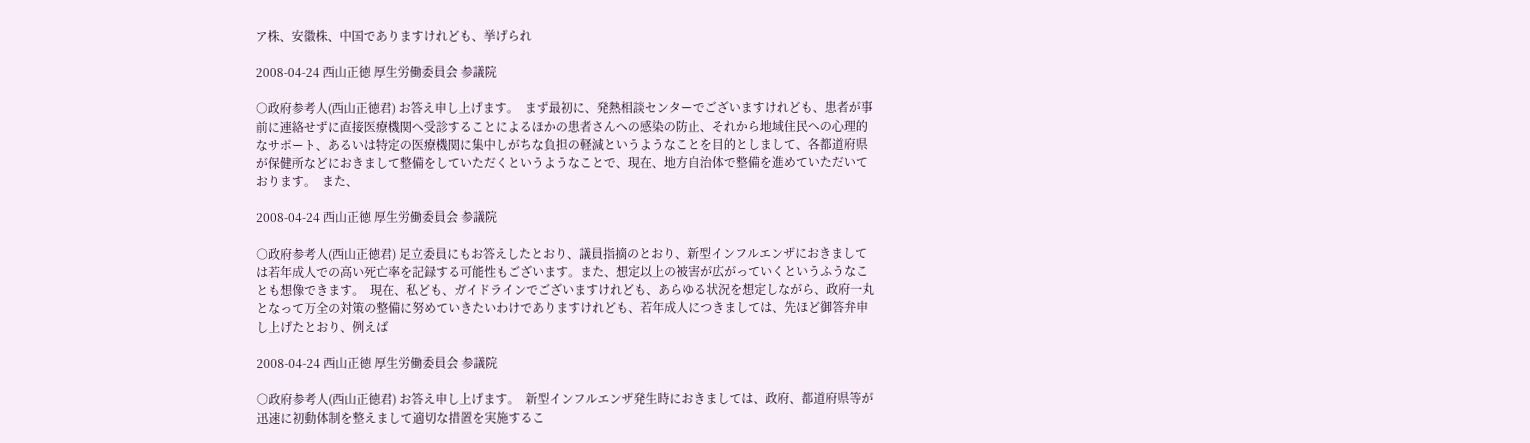ア株、安徽株、中国でありますけれども、挙げられ

2008-04-24 西山正徳 厚生労働委員会 参議院

○政府参考人(西山正徳君) お答え申し上げます。  まず最初に、発熱相談センターでございますけれども、患者が事前に連絡せずに直接医療機関へ受診することによるほかの患者さんへの感染の防止、それから地域住民への心理的なサポート、あるいは特定の医療機関に集中しがちな負担の軽減というようなことを目的としまして、各都道府県が保健所などにおきまして整備をしていただくというようなことで、現在、地方自治体で整備を進めていただいております。  また、

2008-04-24 西山正徳 厚生労働委員会 参議院

○政府参考人(西山正徳君) 足立委員にもお答えしたとおり、議員指摘のとおり、新型インフルエンザにおきましては若年成人での高い死亡率を記録する可能性もございます。また、想定以上の被害が広がっていくというふうなことも想像できます。  現在、私ども、ガイドラインでございますけれども、あらゆる状況を想定しながら、政府一丸となって万全の対策の整備に努めていきたいわけでありますけれども、若年成人につきましては、先ほど御答弁申し上げたとおり、例えば

2008-04-24 西山正徳 厚生労働委員会 参議院

○政府参考人(西山正徳君) お答え申し上げます。  新型インフルエンザ発生時におきましては、政府、都道府県等が迅速に初動体制を整えまして適切な措置を実施するこ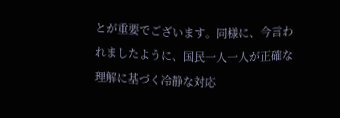とが重要でございます。同様に、今言われましたように、国民一人一人が正確な理解に基づく冷静な対応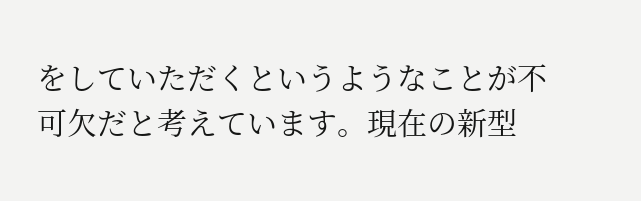をしていただくというようなことが不可欠だと考えています。現在の新型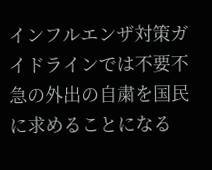インフルエンザ対策ガイドラインでは不要不急の外出の自粛を国民に求めることになる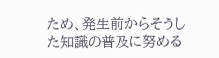ため、発生前からそうした知識の普及に努める